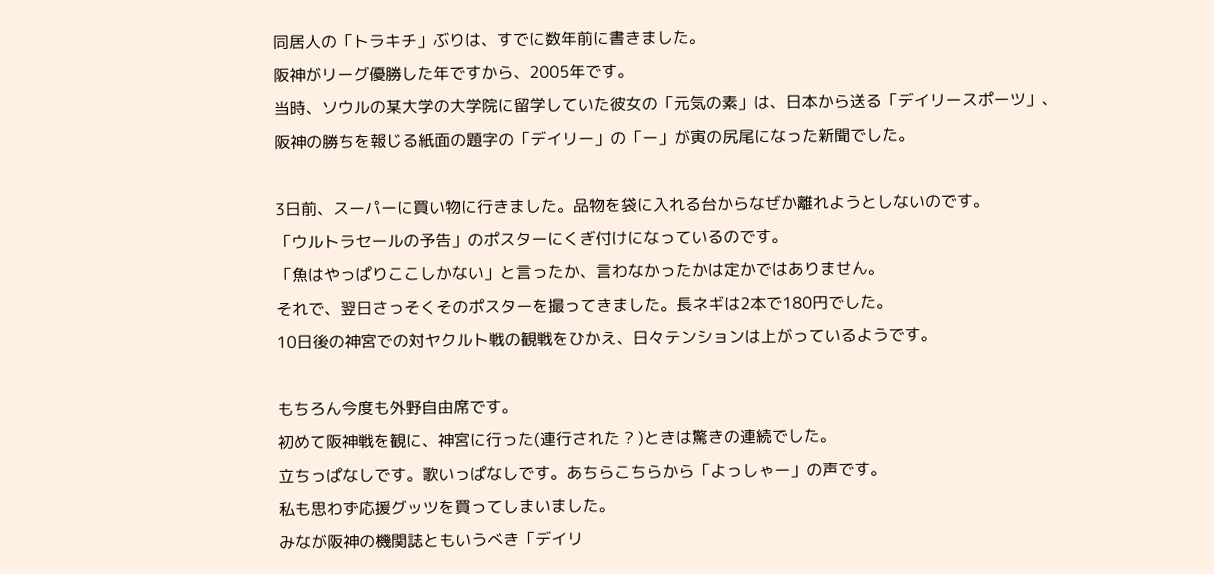同居人の「トラキチ」ぶりは、すでに数年前に書きました。
阪神がリーグ優勝した年ですから、2005年です。
当時、ソウルの某大学の大学院に留学していた彼女の「元気の素」は、日本から送る「デイリースポーツ」、
阪神の勝ちを報じる紙面の題字の「デイリー」の「ー」が寅の尻尾になった新聞でした。

3日前、スーパーに買い物に行きました。品物を袋に入れる台からなぜか離れようとしないのです。
「ウルトラセールの予告」のポスターにくぎ付けになっているのです。
「魚はやっぱりここしかない」と言ったか、言わなかったかは定かではありません。
それで、翌日さっそくそのポスターを撮ってきました。長ネギは2本で180円でした。
10日後の神宮での対ヤクルト戦の観戦をひかえ、日々テンションは上がっているようです。

もちろん今度も外野自由席です。
初めて阪神戦を観に、神宮に行った(連行された ? )ときは驚きの連続でした。
立ちっぱなしです。歌いっぱなしです。あちらこちらから「よっしゃー」の声です。
私も思わず応援グッツを買ってしまいました。
みなが阪神の機関誌ともいうべき「デイリ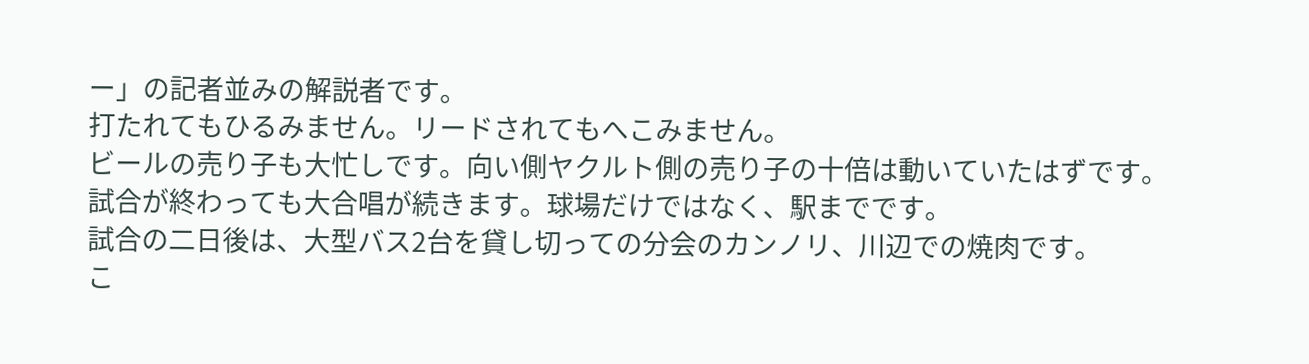ー」の記者並みの解説者です。
打たれてもひるみません。リードされてもへこみません。
ビールの売り子も大忙しです。向い側ヤクルト側の売り子の十倍は動いていたはずです。
試合が終わっても大合唱が続きます。球場だけではなく、駅までです。
試合の二日後は、大型バス2台を貸し切っての分会のカンノリ、川辺での焼肉です。
こ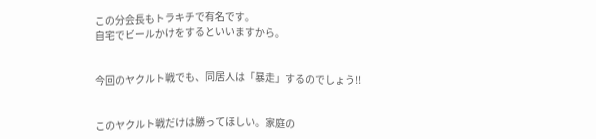この分会長もトラキチで有名です。
自宅でビールかけをするといいますから。


今回のヤクルト戦でも、同居人は「暴走」するのでしょう!!


このヤクルト戦だけは勝ってほしい。家庭の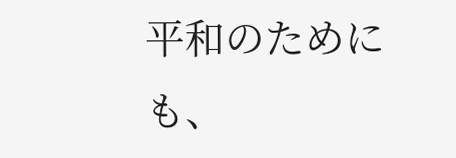平和のためにも、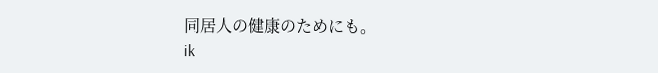同居人の健康のためにも。
ik